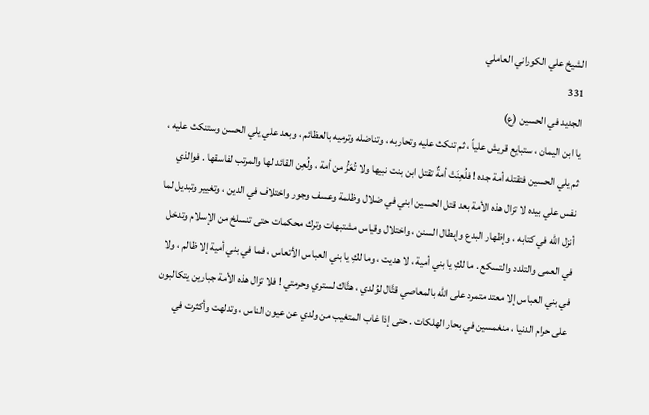الشيخ علي الكوراني العاملي
331
الجديد في الحسين (ع)
يا ابن اليمان ، ستبايع قريش علياً ، ثم تنكث عليه وتحاربه ، وتناضله وترميه بالعظائم ، وبعد علي يلي الحسن وستنكث عليه ، ثم يلي الحسين فتقتله أمة جده ! فلُعِنَتْ أمةٌ تقتل ابن بنت نبيها ولا تُعَزُّ من أمة ، ولُعِن القائد لها والمرتب لفاسقها . فوالذي نفس علي بيده لا تزال هذه الأمة بعد قتل الحسين ابني في ضلال وظلمة وعسف وجور واختلاف في الدين ، وتغيير وتبديل لما أنزل الله في كتابه ، وإظهار البدع وإبطال السنن ، واختلال وقياس مشتبهات وترك محكمات حتى تنسلخ من الإسلام وتدخل في العمى والتلدد والتسكع . ما لكِ يا بني أمية ، لا هديت ، وما لكِ يا بني العباس الأتعاس ، فما في بني أمية إلا ظالم ، ولا في بني العباس إلا معتد متمرد على الله بالمعاصي قتَّال لوُلدي ، هتَّاك لستري وحرمتي ! فلا تزال هذه الأمة جبارين يتكالبون على حرام الدنيا ، منغمسين في بحار الهلكات . حتى إذا غاب المتغيب من ولدي عن عيون الناس ، وتدلهت وأكثرت في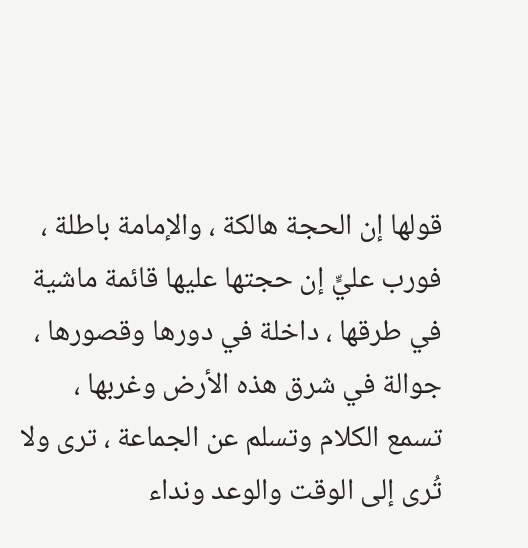قولها إن الحجة هالكة ، والإمامة باطلة ، فورب عليٍّ إن حجتها عليها قائمة ماشية في طرقها ، داخلة في دورها وقصورها ، جوالة في شرق هذه الأرض وغربها ، تسمع الكلام وتسلم عن الجماعة ، ترى ولا تُرى إلى الوقت والوعد ونداء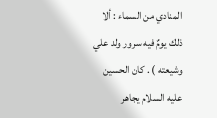المنادي من السماء : ألا ذلك يومٌ فيه سرور ولد علي وشيعته ) . كان الحسين عليه السلام يجاهر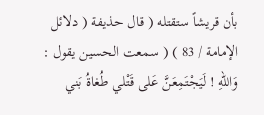بأن قريشاً ستقتله ( قال حذيفة ( دلائل الإمامة / 83 ) ( سمعت الحسين يقول : وَاللهِ ! لَيَجْتَمِعَنَّ عَلى قَتْلي طُغاةُ بَني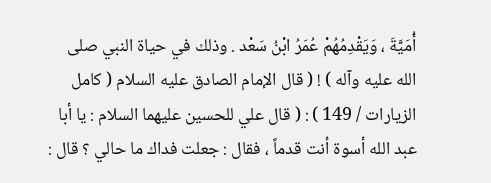أُمَيَّةَ ، وَيَقْدِمُهُمْ عُمَرُ ابْنُ سَعْد . وذلك في حياة النبي صلى الله عليه وآله ) ! ( قال الإمام الصادق عليه السلام ( كامل الزيارات / 149 ) : ( قال علي للحسين عليهما السلام : يا أبا عبد الله أسوة أنت قدماً ، فقال : جعلت فداك ما حالي ؟ قال :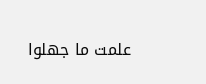علمت ما جهلوا